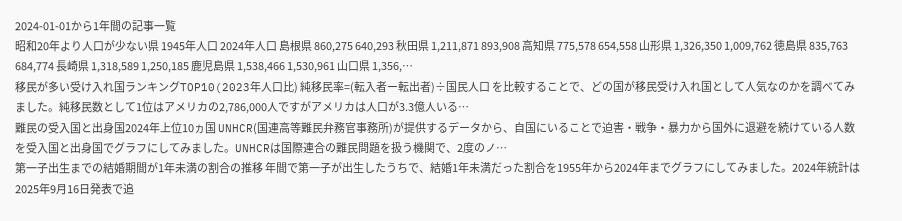2024-01-01から1年間の記事一覧
昭和20年より人口が少ない県 1945年人口 2024年人口 島根県 860,275 640,293 秋田県 1,211,871 893,908 高知県 775,578 654,558 山形県 1,326,350 1,009,762 徳島県 835,763 684,774 長崎県 1,318,589 1,250,185 鹿児島県 1,538,466 1,530,961 山口県 1,356,…
移民が多い受け入れ国ランキングTOP10(2023年人口比) 純移民率=(転入者ー転出者)÷国民人口 を比較することで、どの国が移民受け入れ国として人気なのかを調べてみました。純移民数として1位はアメリカの2,786,000人ですがアメリカは人口が3.3億人いる…
難民の受入国と出身国2024年上位10ヵ国 UNHCR(国連高等難民弁務官事務所)が提供するデータから、自国にいることで迫害・戦争・暴力から国外に退避を続けている人数を受入国と出身国でグラフにしてみました。UNHCRは国際連合の難民問題を扱う機関で、2度のノ…
第一子出生までの結婚期間が1年未満の割合の推移 年間で第一子が出生したうちで、結婚1年未満だった割合を1955年から2024年までグラフにしてみました。2024年統計は2025年9月16日発表で追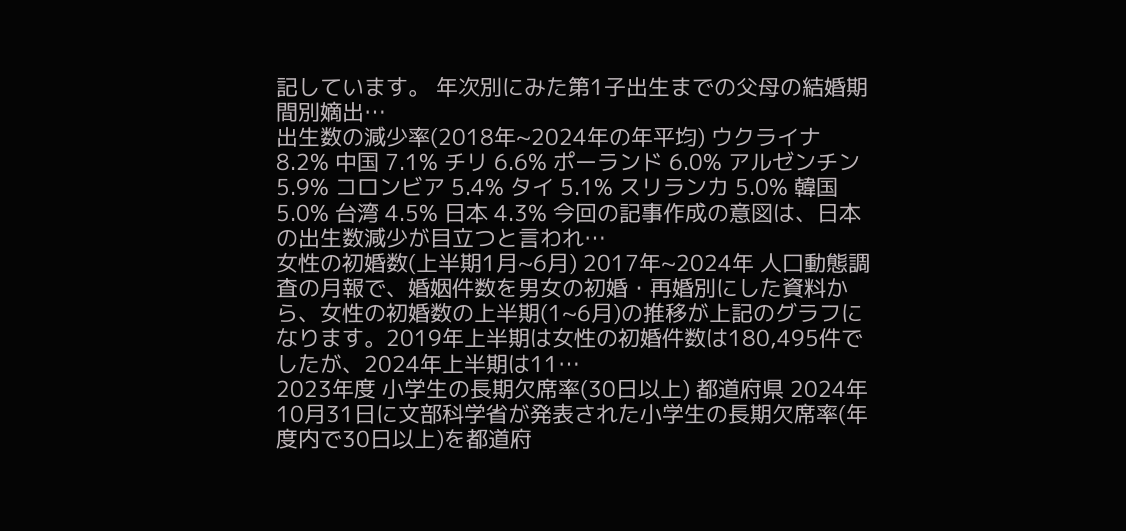記しています。 年次別にみた第1子出生までの父母の結婚期間別嫡出…
出生数の減少率(2018年~2024年の年平均) ウクライナ 8.2% 中国 7.1% チリ 6.6% ポーランド 6.0% アルゼンチン 5.9% コロンビア 5.4% タイ 5.1% スリランカ 5.0% 韓国 5.0% 台湾 4.5% 日本 4.3% 今回の記事作成の意図は、日本の出生数減少が目立つと言われ…
女性の初婚数(上半期1月~6月) 2017年~2024年 人口動態調査の月報で、婚姻件数を男女の初婚・再婚別にした資料から、女性の初婚数の上半期(1~6月)の推移が上記のグラフになります。2019年上半期は女性の初婚件数は180,495件でしたが、2024年上半期は11…
2023年度 小学生の長期欠席率(30日以上) 都道府県 2024年10月31日に文部科学省が発表された小学生の長期欠席率(年度内で30日以上)を都道府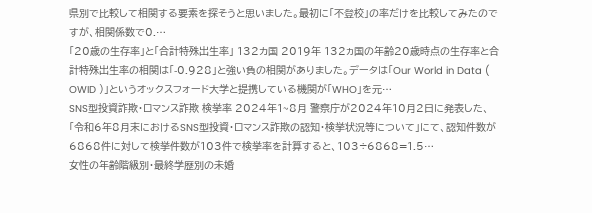県別で比較して相関する要素を探そうと思いました。最初に「不登校」の率だけを比較してみたのですが、相関係数で0.…
「20歳の生存率」と「合計特殊出生率」 132カ国 2019年 132ヵ国の年齢20歳時点の生存率と合計特殊出生率の相関は「-0.928」と強い負の相関がありました。データは「Our World in Data ( OWID )」というオックスフォード大学と提携している機関が「WHO」を元…
SNS型投資詐欺・ロマンス詐欺 検挙率 2024年1~8月 警察庁が2024年10月2日に発表した、「令和6年8月末におけるSNS型投資・ロマンス詐欺の認知・検挙状況等について」にて、認知件数が6868件に対して検挙件数が103件で検挙率を計算すると、103÷6868=1.5…
女性の年齢階級別・最終学歴別の未婚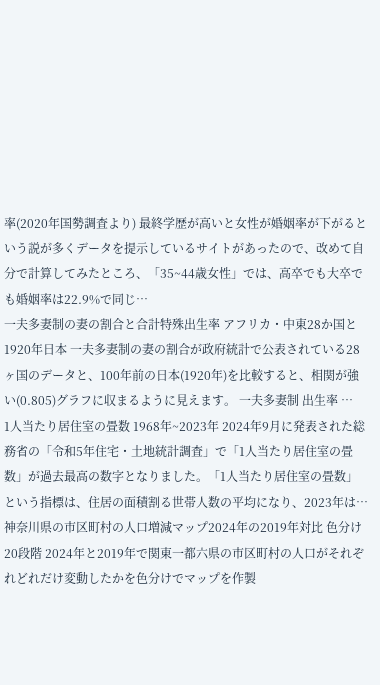率(2020年国勢調査より) 最終学歴が高いと女性が婚姻率が下がるという説が多くデータを提示しているサイトがあったので、改めて自分で計算してみたところ、「35~44歳女性」では、高卒でも大卒でも婚姻率は22.9%で同じ…
一夫多妻制の妻の割合と合計特殊出生率 アフリカ・中東28か国と1920年日本 一夫多妻制の妻の割合が政府統計で公表されている28ヶ国のデータと、100年前の日本(1920年)を比較すると、相関が強い(0.805)グラフに収まるように見えます。 一夫多妻制 出生率 …
1人当たり居住室の畳数 1968年~2023年 2024年9月に発表された総務省の「令和5年住宅・土地統計調査」で「1人当たり居住室の畳数」が過去最高の数字となりました。「1人当たり居住室の畳数」という指標は、住居の面積割る世帯人数の平均になり、2023年は…
神奈川県の市区町村の人口増減マップ2024年の2019年対比 色分け20段階 2024年と2019年で関東一都六県の市区町村の人口がそれぞれどれだけ変動したかを色分けでマップを作製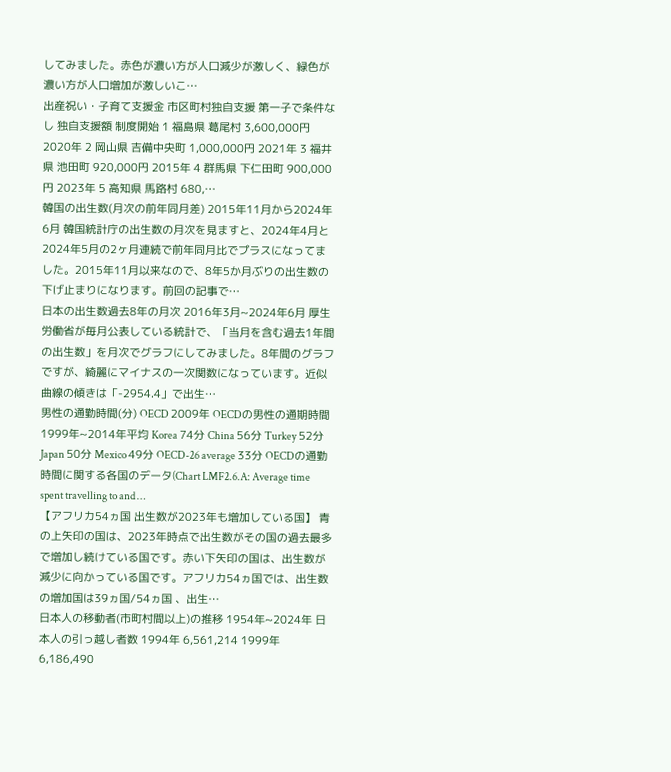してみました。赤色が濃い方が人口減少が激しく、緑色が濃い方が人口増加が激しいこ…
出産祝い・子育て支援金 市区町村独自支援 第一子で条件なし 独自支援額 制度開始 1 福島県 葛尾村 3,600,000円 2020年 2 岡山県 吉備中央町 1,000,000円 2021年 3 福井県 池田町 920,000円 2015年 4 群馬県 下仁田町 900,000円 2023年 5 高知県 馬路村 680,…
韓国の出生数(月次の前年同月差) 2015年11月から2024年6月 韓国統計庁の出生数の月次を見ますと、2024年4月と2024年5月の2ヶ月連続で前年同月比でプラスになってました。2015年11月以来なので、8年5か月ぶりの出生数の下げ止まりになります。前回の記事で…
日本の出生数過去8年の月次 2016年3月~2024年6月 厚生労働省が毎月公表している統計で、「当月を含む過去1年間の出生数」を月次でグラフにしてみました。8年間のグラフですが、綺麗にマイナスの一次関数になっています。近似曲線の傾きは「-2954.4」で出生…
男性の通勤時間(分) OECD 2009年 OECDの男性の通期時間1999年~2014年平均 Korea 74分 China 56分 Turkey 52分 Japan 50分 Mexico 49分 OECD-26 average 33分 OECDの通勤時間に関する各国のデータ(Chart LMF2.6.A: Average time spent travelling to and …
【アフリカ54ヵ国 出生数が2023年も増加している国】 青の上矢印の国は、2023年時点で出生数がその国の過去最多で増加し続けている国です。赤い下矢印の国は、出生数が減少に向かっている国です。アフリカ54ヵ国では、出生数の増加国は39ヵ国/54ヵ国 、出生…
日本人の移動者(市町村間以上)の推移 1954年~2024年 日本人の引っ越し者数 1994年 6,561,214 1999年 6,186,490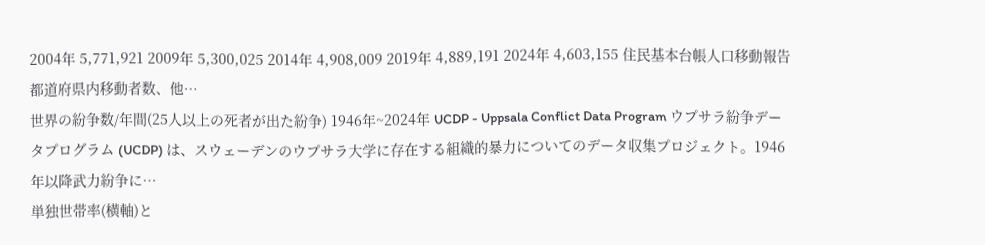2004年 5,771,921 2009年 5,300,025 2014年 4,908,009 2019年 4,889,191 2024年 4,603,155 住民基本台帳人口移動報告 都道府県内移動者数、他…
世界の紛争数/年間(25人以上の死者が出た紛争) 1946年~2024年 UCDP - Uppsala Conflict Data Program ウプサラ紛争データプログラム (UCDP) は、スウェーデンのウプサラ大学に存在する組織的暴力についてのデータ収集プロジェクト。1946年以降武力紛争に…
単独世帯率(横軸)と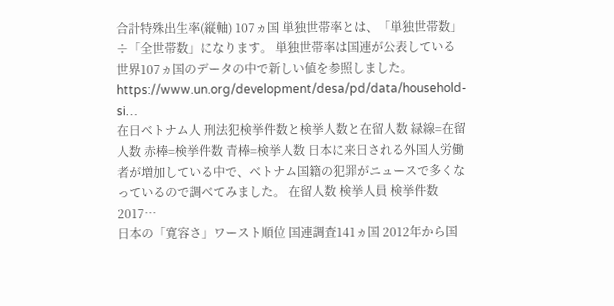合計特殊出生率(縦軸) 107ヵ国 単独世帯率とは、「単独世帯数」÷「全世帯数」になります。 単独世帯率は国連が公表している世界107ヵ国のデータの中で新しい値を参照しました。 https://www.un.org/development/desa/pd/data/household-si…
在日ベトナム人 刑法犯検挙件数と検挙人数と在留人数 緑線=在留人数 赤棒=検挙件数 青棒=検挙人数 日本に来日される外国人労働者が増加している中で、ベトナム国籍の犯罪がニュースで多くなっているので調べてみました。 在留人数 検挙人員 検挙件数 2017…
日本の「寛容さ」ワースト順位 国連調査141ヵ国 2012年から国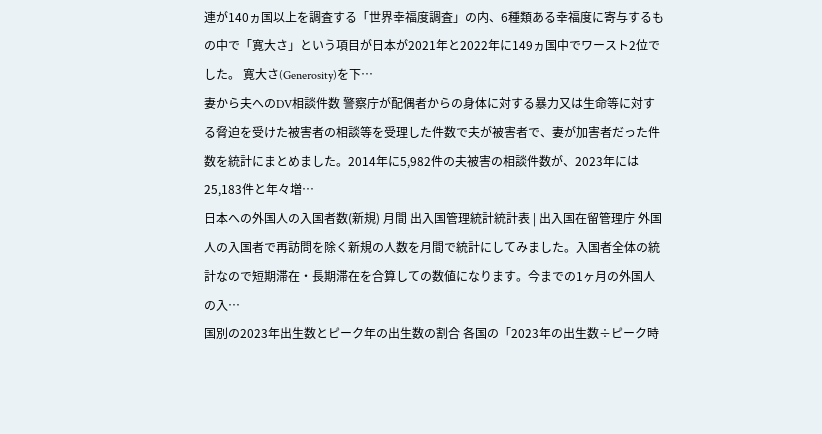連が140ヵ国以上を調査する「世界幸福度調査」の内、6種類ある幸福度に寄与するもの中で「寛大さ」という項目が日本が2021年と2022年に149ヵ国中でワースト2位でした。 寛大さ(Generosity)を下…
妻から夫へのDV相談件数 警察庁が配偶者からの身体に対する暴力又は生命等に対する脅迫を受けた被害者の相談等を受理した件数で夫が被害者で、妻が加害者だった件数を統計にまとめました。2014年に5,982件の夫被害の相談件数が、2023年には25,183件と年々増…
日本への外国人の入国者数(新規) 月間 出入国管理統計統計表 | 出入国在留管理庁 外国人の入国者で再訪問を除く新規の人数を月間で統計にしてみました。入国者全体の統計なので短期滞在・長期滞在を合算しての数値になります。今までの1ヶ月の外国人の入…
国別の2023年出生数とピーク年の出生数の割合 各国の「2023年の出生数÷ピーク時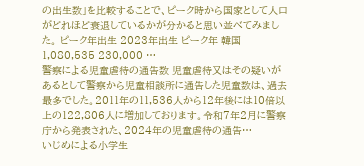の出生数」を比較することで、ピーク時から国家として人口がどれほど衰退しているかが分かると思い並べてみました。 ピーク年出生 2023年出生 ピーク年 韓国 1,080,535 230,000 …
警察による児童虐待の通告数 児童虐待又はその疑いがあるとして警察から児童相談所に通告した児童数は、過去最多でした。2011年の11,536人から12年後には10倍以上の122,806人に増加しております。令和7年2月に警察庁から発表された、2024年の児童虐待の通告…
いじめによる小学生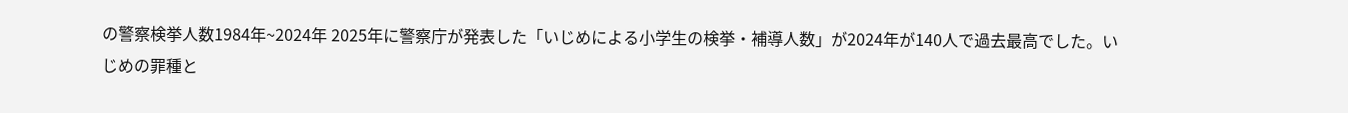の警察検挙人数1984年~2024年 2025年に警察庁が発表した「いじめによる小学生の検挙・補導人数」が2024年が140人で過去最高でした。いじめの罪種と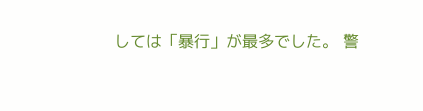しては「暴行」が最多でした。 警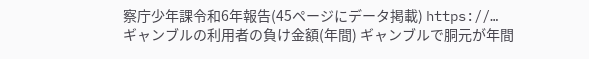察庁少年課令和6年報告(45ページにデータ掲載) https://…
ギャンブルの利用者の負け金額(年間) ギャンブルで胴元が年間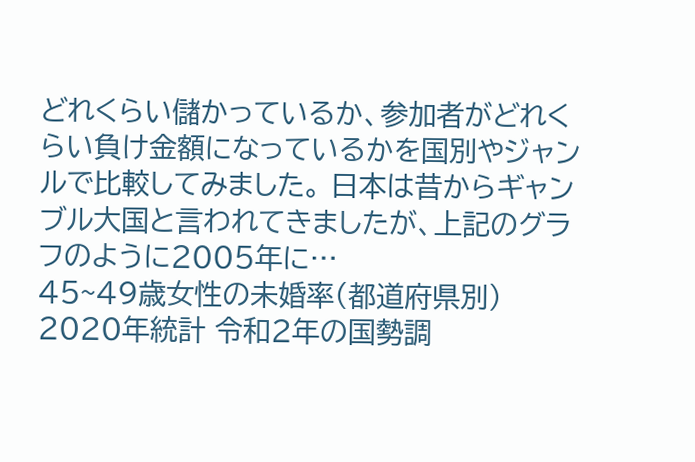どれくらい儲かっているか、参加者がどれくらい負け金額になっているかを国別やジャンルで比較してみました。 日本は昔からギャンブル大国と言われてきましたが、上記のグラフのように2005年に…
45~49歳女性の未婚率(都道府県別) 2020年統計 令和2年の国勢調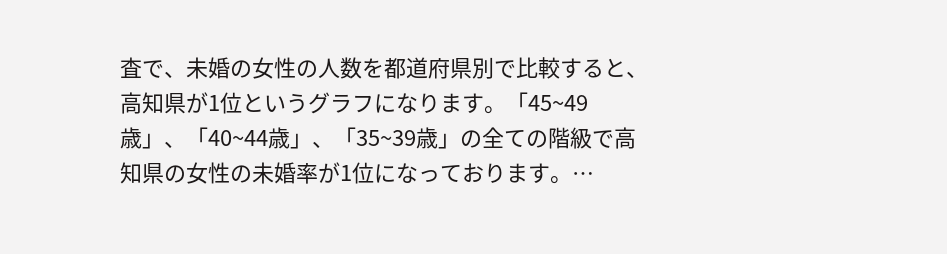査で、未婚の女性の人数を都道府県別で比較すると、高知県が1位というグラフになります。「45~49歳」、「40~44歳」、「35~39歳」の全ての階級で高知県の女性の未婚率が1位になっております。…